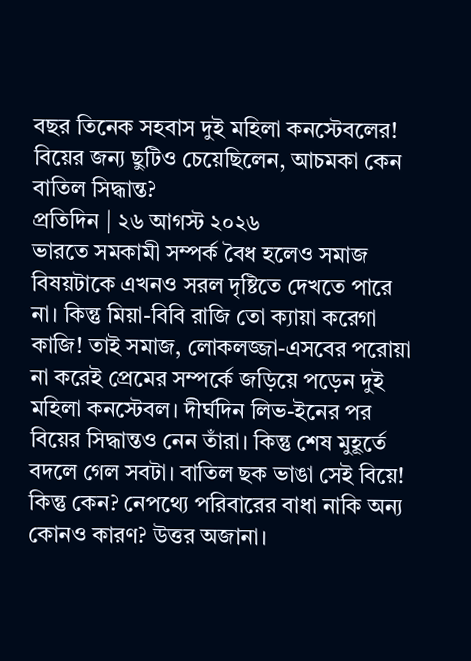বছর তিনেক সহবাস দুই মহিলা কনস্টেবলের! বিয়ের জন্য ছুটিও চেয়েছিলেন, আচমকা কেন বাতিল সিদ্ধান্ত?
প্রতিদিন | ২৬ আগস্ট ২০২৬
ভারতে সমকামী সম্পর্ক বৈধ হলেও সমাজ বিষয়টাকে এখনও সরল দৃষ্টিতে দেখতে পারে না। কিন্তু মিয়া-বিবি রাজি তো ক্যায়া করেগা কাজি! তাই সমাজ, লোকলজ্জা-এসবের পরোয়া না করেই প্রেমের সম্পর্কে জড়িয়ে পড়েন দুই মহিলা কনস্টেবল। দীর্ঘদিন লিভ-ইনের পর বিয়ের সিদ্ধান্তও নেন তাঁরা। কিন্তু শেষ মুহূর্তে বদলে গেল সবটা। বাতিল ছক ভাঙা সেই বিয়ে! কিন্তু কেন? নেপথ্যে পরিবারের বাধা নাকি অন্য কোনও কারণ? উত্তর অজানা।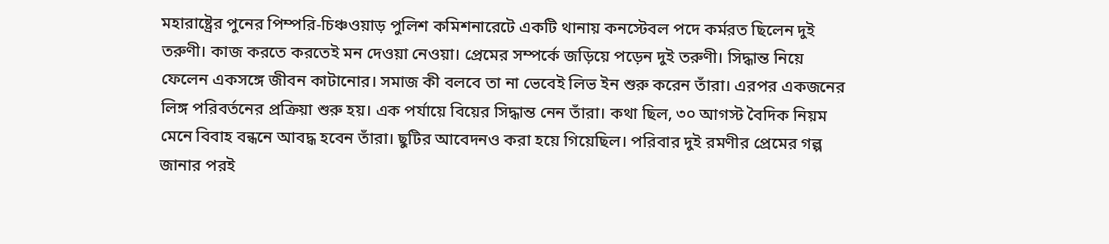মহারাষ্ট্রের পুনের পিম্পরি-চিঞ্চওয়াড় পুলিশ কমিশনারেটে একটি থানায় কনস্টেবল পদে কর্মরত ছিলেন দুই তরুণী। কাজ করতে করতেই মন দেওয়া নেওয়া। প্রেমের সম্পর্কে জড়িয়ে পড়েন দুই তরুণী। সিদ্ধান্ত নিয়ে ফেলেন একসঙ্গে জীবন কাটানোর। সমাজ কী বলবে তা না ভেবেই লিভ ইন শুরু করেন তাঁরা। এরপর একজনের লিঙ্গ পরিবর্তনের প্রক্রিয়া শুরু হয়। এক পর্যায়ে বিয়ের সিদ্ধান্ত নেন তাঁরা। কথা ছিল, ৩০ আগস্ট বৈদিক নিয়ম মেনে বিবাহ বন্ধনে আবদ্ধ হবেন তাঁরা। ছুটির আবেদনও করা হয়ে গিয়েছিল। পরিবার দুই রমণীর প্রেমের গল্প জানার পরই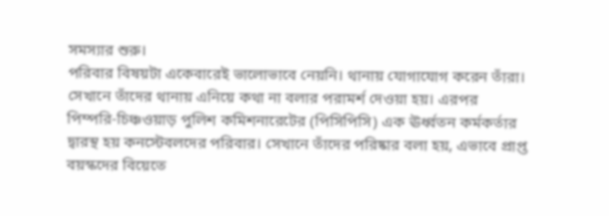সমস্যার শুরু।
পরিবার বিষয়টা একেবারেই ভালোভাবে নেয়নি। থানায় যোগাযোগ করেন তাঁরা। সেখানে তাঁদের থানায় এনিয়ে কথা না বলার পরামর্শ দেওয়া হয়। এরপর পিম্পরি-চিঞ্চওয়াড় পুলিশ কমিশনারেটের (পিসিপিসি) এক ঊর্ধ্বতন কর্মকর্তার দ্বারস্থ হয় কনস্টেবলদের পরিবার। সেখানে তাঁদের পরিষ্কার বলা হয়, এভাবে প্রাপ্ত বয়স্কদের বিয়েতে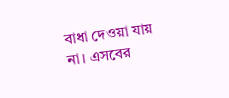বাধা দেওয়া যায় না। এসবের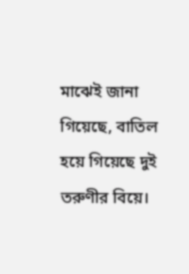মাঝেই জানা গিয়েছে, বাতিল হয়ে গিয়েছে দুই তরুণীর বিয়ে।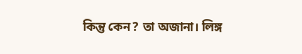কিন্তু কেন? তা অজানা। লিঙ্গ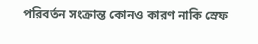পরিবর্তন সংক্রান্ত কোনও কারণ নাকি স্রেফ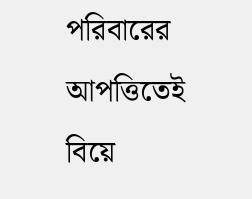পরিবারের আপত্তিতেই বিয়ে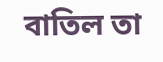বাতিল তা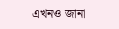এখনও জানা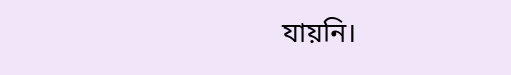যায়নি।